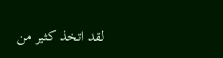لقد اتخذ كثير من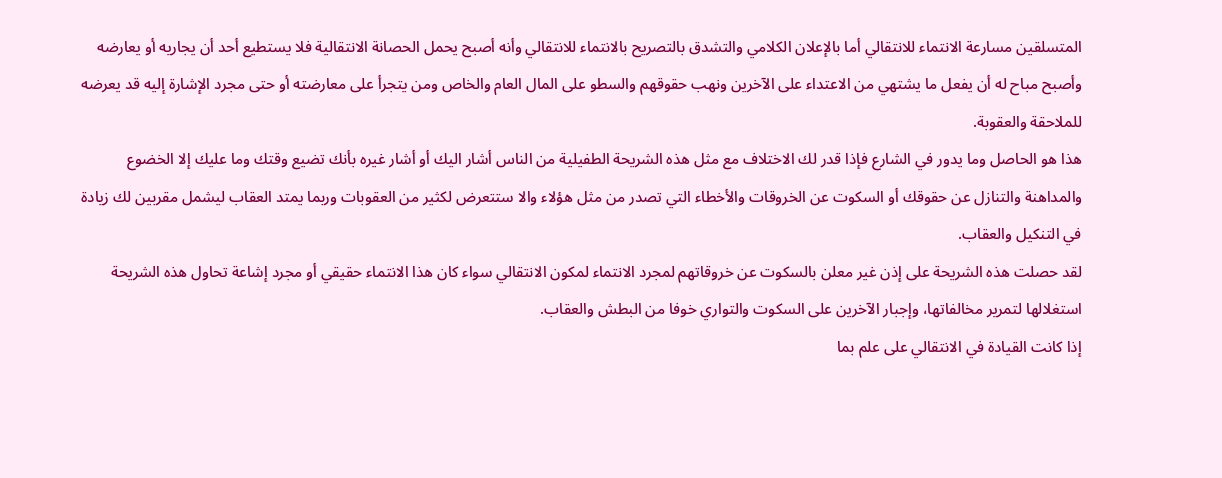المتسلقين مسارعة الانتماء للانتقالي أما بالإعلان الكلامي والتشدق بالتصريح بالانتماء للانتقالي وأنه أصبح يحمل الحصانة الانتقالية فلا يستطيع أحد أن يجاريه أو يعارضه وأصبح مباح له أن يفعل ما يشتهي من الاعتداء على الآخرين ونهب حقوقهم والسطو على المال العام والخاص ومن يتجرأ على معارضته أو حتى مجرد الإشارة إليه قد يعرضه للملاحقة والعقوبة.
هذا هو الحاصل وما يدور في الشارع فإذا قدر لك الاختلاف مع مثل هذه الشريحة الطفيلية من الناس أشار اليك أو أشار غيره بأنك تضيع وقتك وما عليك إلا الخضوع والمداهنة والتنازل عن حقوقك أو السكوت عن الخروقات والأخطاء التي تصدر من مثل هؤلاء والا ستتعرض لكثير من العقوبات وربما يمتد العقاب ليشمل مقربين لك زيادة في التنكيل والعقاب.
لقد حصلت هذه الشريحة على إذن غير معلن بالسكوت عن خروقاتهم لمجرد الانتماء لمكون الانتقالي سواء كان هذا الانتماء حقيقي أو مجرد إشاعة تحاول هذه الشريحة استغلالها لتمرير مخالفاتها، وإجبار الآخرين على السكوت والتواري خوفا من البطش والعقاب.
إذا كانت القيادة في الانتقالي على علم بما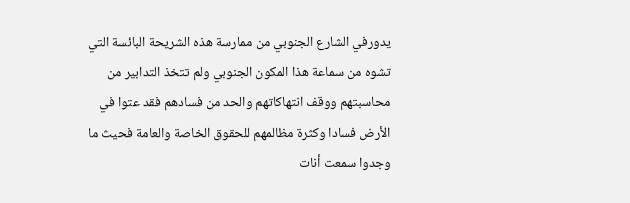يدورفي الشارع الجنوبي من ممارسة هذه الشريحة البائسة التي تشوه من سماعة هذا المكون الجنوبي ولم تتخذ التدابير من محاسبتهم ووقف انتهاكاتهم والحد من فسادهم فقد عتوا في الأرض فسادا وكثرة مظالمهم للحقوق الخاصة والعامة فحيث ما وجدوا سمعت أنات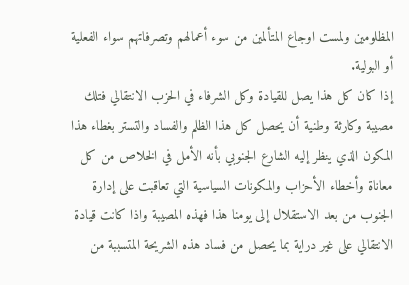المظلومين ولمست اوجاع المتألمين من سوء أعمالهم وتصرفاتهم سواء الفعلية أو البولية.
إذا كان كل هذا يصل للقيادة وكل الشرفاء في الحزب الانتقالي فتلك مصيبة وكارثة وطنية أن يحصل كل هذا الظلم والفساد والتستر بغطاء هذا المكون الذي ينظر إليه الشارع الجنوبي بأنه الأمل في الخلاص من كل معاناة وأخطاء الأحزاب والمكونات السياسية التي تعاقبت على إدارة الجنوب من بعد الاستقلال إلى يومنا هذا فهذه المصيبة واذا كانت قيادة الانتقالي على غير دراية بما يحصل من فساد هذه الشريحة المتسببة من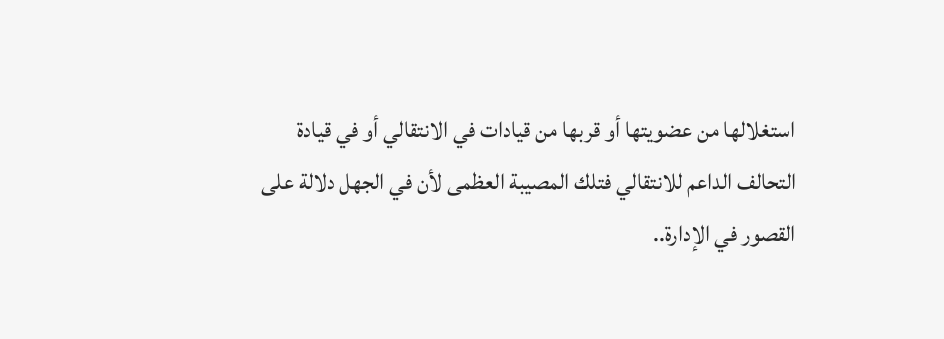استغلالها من عضويتها أو قربها من قيادات في الانتقالي أو في قيادة التحالف الداعم للانتقالي فتلك المصيبة العظمى لأن في الجهل دلالة على القصور في الإدارة..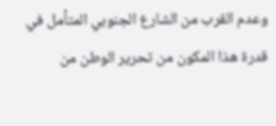وعدم القرب من الشارع الجنوبي المتأمل في قدرة هذا المكون من تحرير الوطن من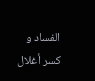الفساد و كسر أغلال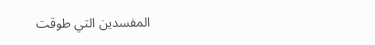المفسدين التي طوقت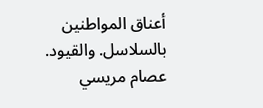أعناق المواطنين بالسلاسل. والقيود.
عصام مريسي